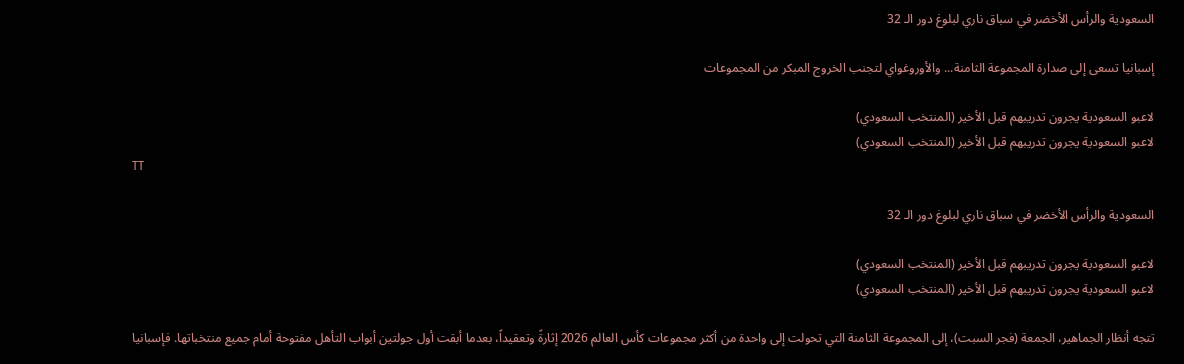السعودية والرأس الأخضر في سباق ناري لبلوغ دور الـ 32

إسبانيا تسعى إلى صدارة المجموعة الثامنة... والأوروغواي لتجنب الخروج المبكر من المجموعات

لاعبو السعودية يجرون تدريبهم قبل الأخير (المنتخب السعودي)
لاعبو السعودية يجرون تدريبهم قبل الأخير (المنتخب السعودي)
TT

السعودية والرأس الأخضر في سباق ناري لبلوغ دور الـ 32

لاعبو السعودية يجرون تدريبهم قبل الأخير (المنتخب السعودي)
لاعبو السعودية يجرون تدريبهم قبل الأخير (المنتخب السعودي)

تتجه أنظار الجماهير، الجمعة (فجر السبت)، إلى المجموعة الثامنة التي تحولت إلى واحدة من أكثر مجموعات كأس العالم 2026 إثارةً وتعقيداً، بعدما أبقت أول جولتين أبواب التأهل مفتوحة أمام جميع منتخباتها. فإسبانيا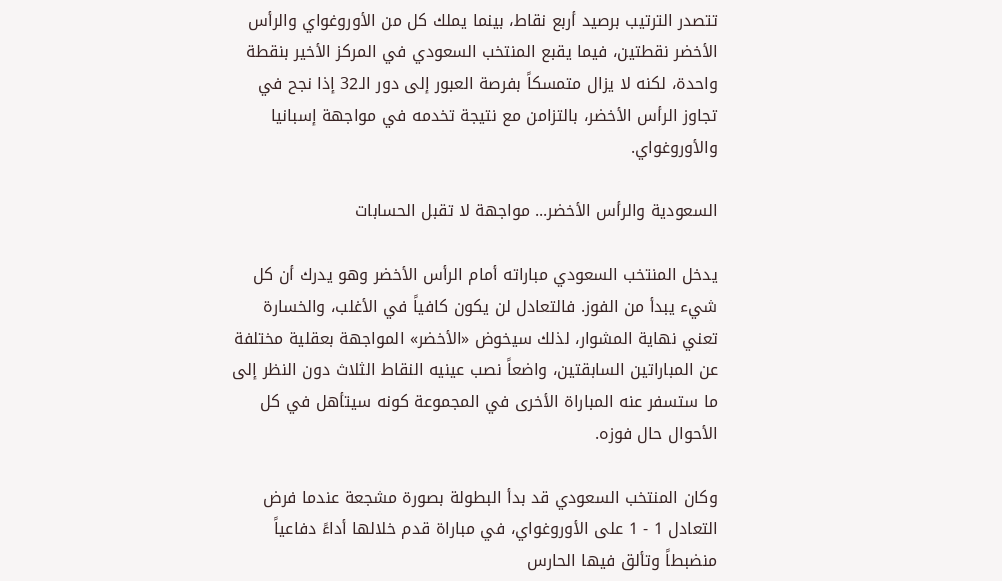تتصدر الترتيب برصيد أربع نقاط، بينما يملك كل من الأوروغواي والرأس الأخضر نقطتين، فيما يقبع المنتخب السعودي في المركز الأخير بنقطة واحدة، لكنه لا يزال متمسكاً بفرصة العبور إلى دور الـ32 إذا نجح في تجاوز الرأس الأخضر، بالتزامن مع نتيجة تخدمه في مواجهة إسبانيا والأوروغواي.

السعودية والرأس الأخضر... مواجهة لا تقبل الحسابات

يدخل المنتخب السعودي مباراته أمام الرأس الأخضر وهو يدرك أن كل شيء يبدأ من الفوز. فالتعادل لن يكون كافياً في الأغلب، والخسارة تعني نهاية المشوار، لذلك سيخوض «الأخضر» المواجهة بعقلية مختلفة عن المباراتين السابقتين، واضعاً نصب عينيه النقاط الثلاث دون النظر إلى ما ستسفر عنه المباراة الأخرى في المجموعة كونه سيتأهل في كل الأحوال حال فوزه.

وكان المنتخب السعودي قد بدأ البطولة بصورة مشجعة عندما فرض التعادل 1 - 1 على الأوروغواي، في مباراة قدم خلالها أداءً دفاعياً منضبطاً وتألق فيها الحارس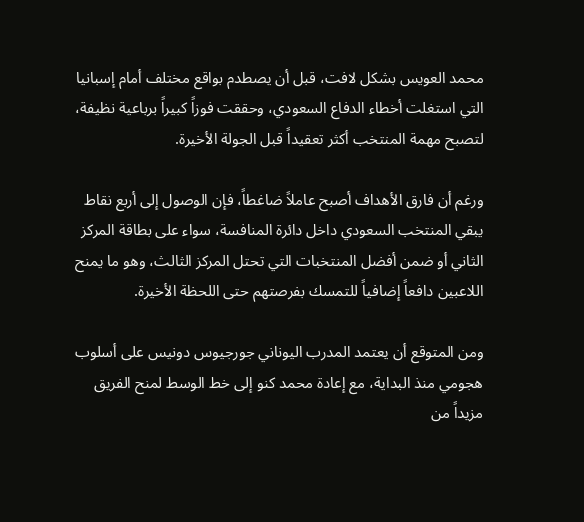محمد العويس بشكل لافت، قبل أن يصطدم بواقع مختلف أمام إسبانيا التي استغلت أخطاء الدفاع السعودي، وحققت فوزاً كبيراً برباعية نظيفة، لتصبح مهمة المنتخب أكثر تعقيداً قبل الجولة الأخيرة.

ورغم أن فارق الأهداف أصبح عاملاً ضاغطاً، فإن الوصول إلى أربع نقاط يبقي المنتخب السعودي داخل دائرة المنافسة، سواء على بطاقة المركز الثاني أو ضمن أفضل المنتخبات التي تحتل المركز الثالث، وهو ما يمنح اللاعبين دافعاً إضافياً للتمسك بفرصتهم حتى اللحظة الأخيرة.

ومن المتوقع أن يعتمد المدرب اليوناني جورجيوس دونيس على أسلوب هجومي منذ البداية، مع إعادة محمد كنو إلى خط الوسط لمنح الفريق مزيداً من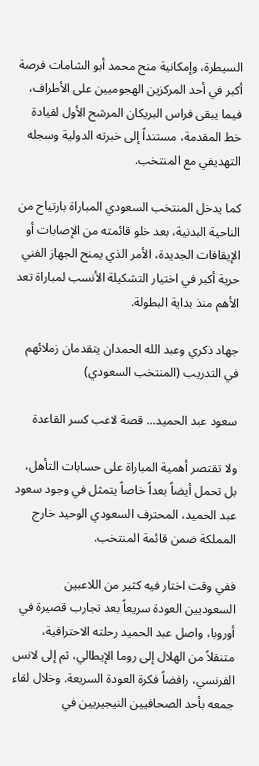السيطرة، وإمكانية منح محمد أبو الشامات فرصة أكبر في أحد المركزين الهجوميين على الأطراف، فيما يبقى فراس البريكان المرشح الأول لقيادة خط المقدمة، مستنداً إلى خبرته الدولية وسجله التهديفي مع المنتخب.

كما يدخل المنتخب السعودي المباراة بارتياح من الناحية البدنية، بعد خلو قائمته من الإصابات أو الإيقافات الجديدة، الأمر الذي يمنح الجهاز الفني حرية أكبر في اختيار التشكيلة الأنسب لمباراة تعد الأهم منذ بداية البطولة.

جهاد ذكري وعبد الله الحمدان يتقدمان زملائهم في التدريب (المنتخب السعودي)

سعود عبد الحميد... قصة لاعب كسر القاعدة

ولا تقتصر أهمية المباراة على حسابات التأهل، بل تحمل أيضاً بعداً خاصاً يتمثل في وجود سعود عبد الحميد، المحترف السعودي الوحيد خارج المملكة ضمن قائمة المنتخب.

ففي وقت اختار فيه كثير من اللاعبين السعوديين العودة سريعاً بعد تجارب قصيرة في أوروبا، واصل عبد الحميد رحلته الاحترافية، متنقلاً من الهلال إلى روما الإيطالي، ثم إلى لانس الفرنسي، رافضاً فكرة العودة السريعة. وخلال لقاء جمعه بأحد الصحافيين النيجيريين في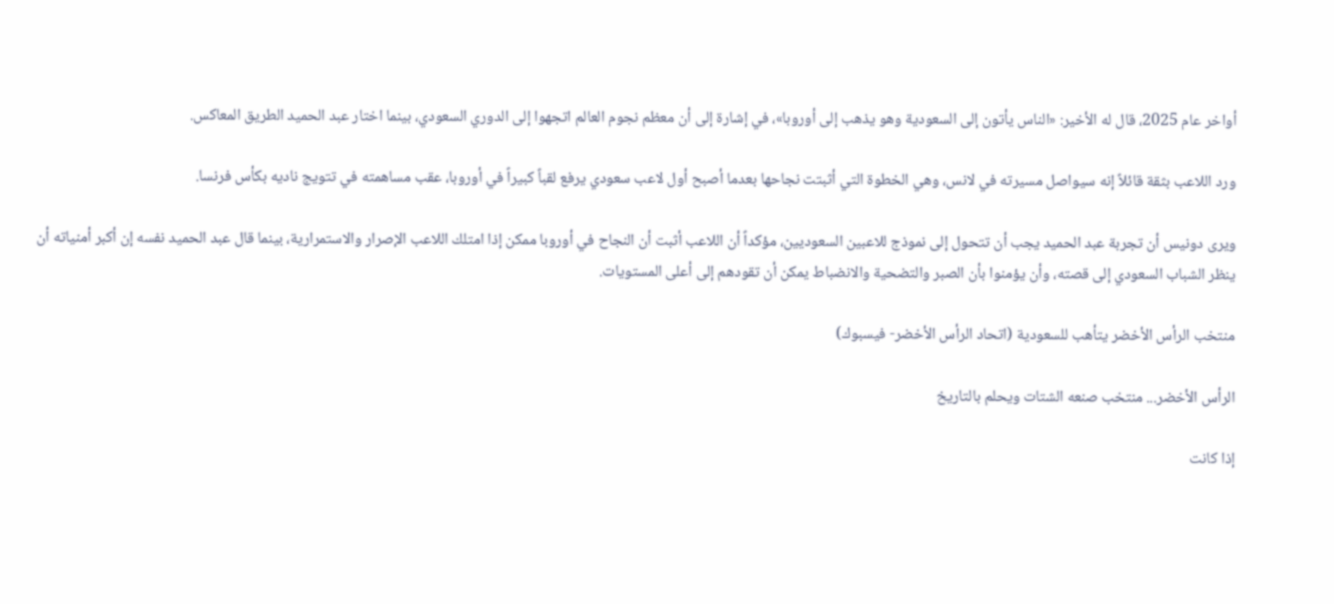أواخر عام 2025، قال له الأخير: «الناس يأتون إلى السعودية وهو يذهب إلى أوروبا»، في إشارة إلى أن معظم نجوم العالم اتجهوا إلى الدوري السعودي، بينما اختار عبد الحميد الطريق المعاكس.

ورد اللاعب بثقة قائلاً إنه سيواصل مسيرته في لانس، وهي الخطوة التي أثبتت نجاحها بعدما أصبح أول لاعب سعودي يرفع لقباً كبيراً في أوروبا، عقب مساهمته في تتويج ناديه بكأس فرنسا.

ويرى دونيس أن تجربة عبد الحميد يجب أن تتحول إلى نموذج للاعبين السعوديين، مؤكداً أن اللاعب أثبت أن النجاح في أوروبا ممكن إذا امتلك اللاعب الإصرار والاستمرارية، بينما قال عبد الحميد نفسه إن أكبر أمنياته أن ينظر الشباب السعودي إلى قصته، وأن يؤمنوا بأن الصبر والتضحية والانضباط يمكن أن تقودهم إلى أعلى المستويات.

منتخب الرأس الأخضر يتأهب للسعودية (اتحاد الرأس الأخضر- فيسبوك)

الرأس الأخضر... منتخب صنعه الشتات ويحلم بالتاريخ

إذا كانت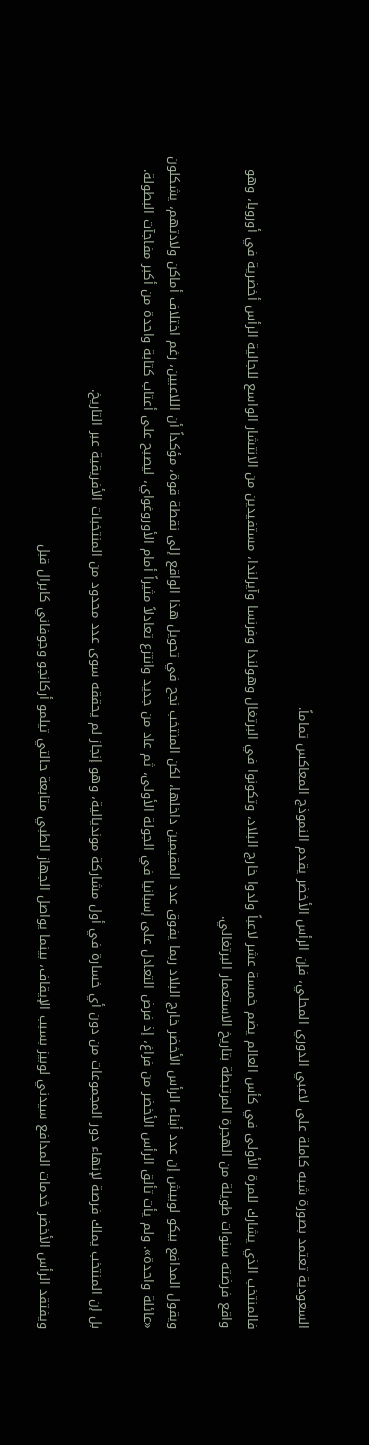السعودية تعتمد بصورة شبه كاملة على لاعبي الدوري المحلي، فإن الرأس الأخضر يقدم النموذج المعاكس تماماً.

فالمنتخب الذي يشارك للمرة الأولى في كأس العالم يضم خمسة عشر لاعباً ولدوا خارج البلاد، وتكونوا في البرتغال وهولندا وفرنسا وآيرلندا، مستفيدين من الانتشار الواسع للجالية الرأس أخضرية في أوروبا، وهو واقع فرضته سنوات طويلة من الهجرة المرتبطة بتاريخ الاستعمار البرتغالي.

ويقول المدافع بيكو لوبيش إن عدد أبناء الرأس الأخضر خارج البلاد ربما يفوق عدد المقيمين داخلها، لكن المنتخب نجح في تحويل هذا الواقع إلى نقطة قوة، مؤكداً أن اللاعبين، رغم اختلاف أماكن ولادتهم، يشكلون «عائلة واحدة». ولم يأت تألق الرأس الأخضر من فراغ، إذ فرض التعادل على إسبانيا في الجولة الأولى، ثم عاد من جديد وانتزع تعادلاً مثيراً أمام الأوروغواي، ليصبح على أعتاب كتابة واحدة من أكبر مفاجآت البطولة.

بل إن المنتخب يملك فرصة لإنهاء دور المجموعات من دون أي خسارة في أول مشاركة مونديالية، وهو إنجاز لم يحققه سوى عدد محدود من المنتخبات الأفريقية عبر التاريخ.

ويفتقد الرأس الأخضر خدمات المدافع سيدني لوبيز بسبب الإيقاف، بينما يواصل الجهاز الطبي متابعة حالتي تيلمو أركانجو وجوفاني كابرال قبل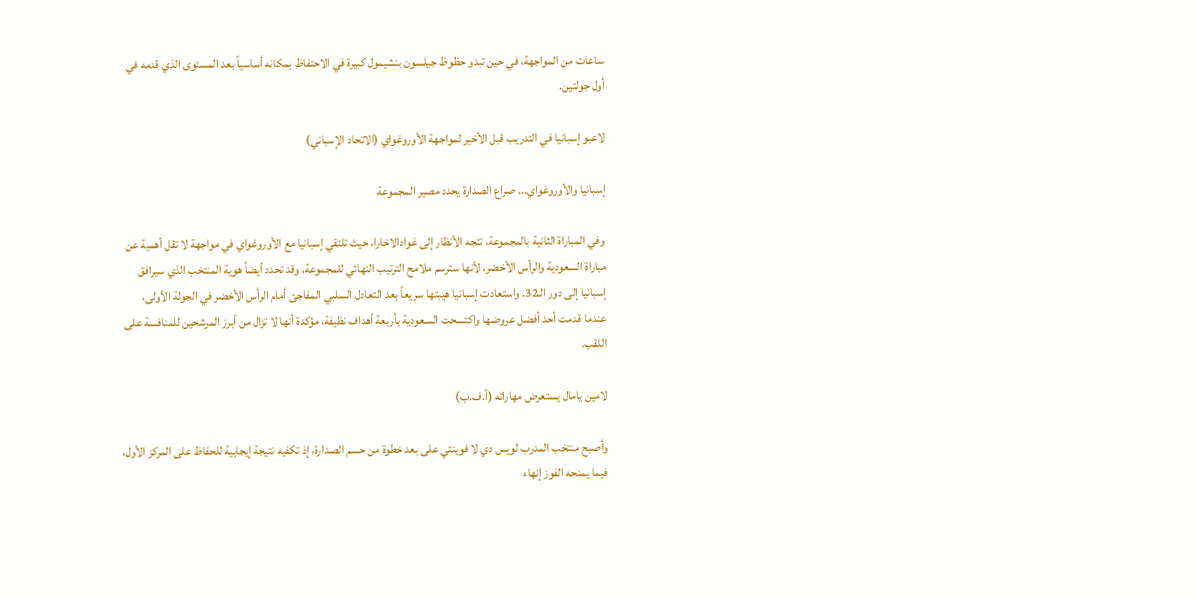ساعات من المواجهة، في حين تبدو حظوظ جيلسون بنشيمول كبيرة في الاحتفاظ بمكانه أساسياً بعد المستوى الذي قدمه في أول جولتين.

لاعبو إسبانيا في التدريب قبل الأخير لمواجهة الأوروغواي (الاتحاد الإسباني)

إسبانيا والأوروغواي... صراع الصدارة يحدد مصير المجموعة

وفي المباراة الثانية بالمجموعة، تتجه الأنظار إلى غوادالاخارا، حيث تلتقي إسبانيا مع الأوروغواي في مواجهة لا تقل أهمية عن مباراة السعودية والرأس الأخضر، لأنها سترسم ملامح الترتيب النهائي للمجموعة، وقد تحدد أيضاً هوية المنتخب الذي سيرافق إسبانيا إلى دور الـ32. واستعادت إسبانيا هيبتها سريعاً بعد التعادل السلبي المفاجئ أمام الرأس الأخضر في الجولة الأولى، عندما قدمت أحد أفضل عروضها واكتسحت السعودية بأربعة أهداف نظيفة، مؤكدة أنها لا تزال من أبرز المرشحين للمنافسة على اللقب.

لامين يامال يستعرض مهاراته (أ.ف.ب)

وأصبح منتخب المدرب لويس دي لا فوينتي على بعد خطوة من حسم الصدارة، إذ تكفيه نتيجة إيجابية للحفاظ على المركز الأول، فيما يمنحه الفوز إنهاء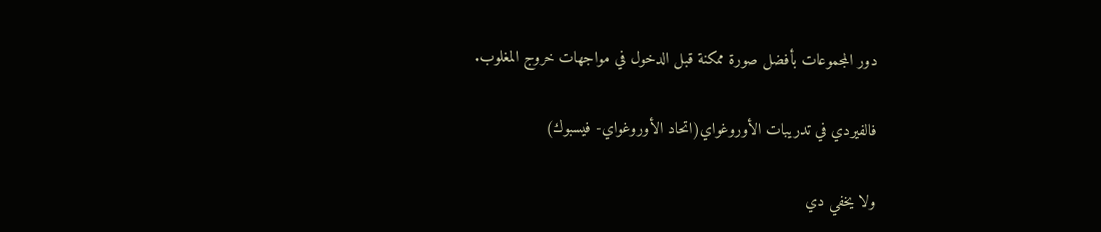دور المجموعات بأفضل صورة ممكنة قبل الدخول في مواجهات خروج المغلوب.

فالفيردي في تدريبات الأوروغواي(اتحاد الأوروغواي- فيسبوك)

ولا يخفي دي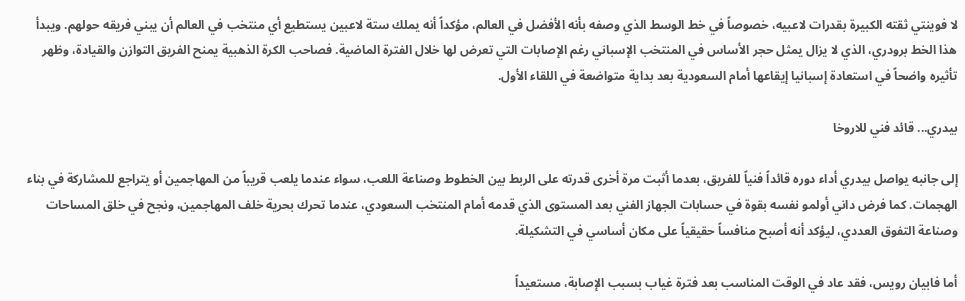لا فوينتي ثقته الكبيرة بقدرات لاعبيه، خصوصاً في خط الوسط الذي وصفه بأنه الأفضل في العالم، مؤكداً أنه يملك ستة لاعبين يستطيع أي منتخب في العالم أن يبني فريقه حولهم. ويبدأ هذا الخط برودري، الذي لا يزال يمثل حجر الأساس في المنتخب الإسباني رغم الإصابات التي تعرض لها خلال الفترة الماضية. فصاحب الكرة الذهبية يمنح الفريق التوازن والقيادة، وظهر تأثيره واضحاً في استعادة إسبانيا إيقاعها أمام السعودية بعد بداية متواضعة في اللقاء الأول.

بيدري... قائد فني للاروخا

إلى جانبه يواصل بيدري أداء دوره قائداً فنياً للفريق، بعدما أثبت مرة أخرى قدرته على الربط بين الخطوط وصناعة اللعب، سواء عندما يلعب قريباً من المهاجمين أو يتراجع للمشاركة في بناء الهجمات. كما فرض داني أولمو نفسه بقوة في حسابات الجهاز الفني بعد المستوى الذي قدمه أمام المنتخب السعودي، عندما تحرك بحرية خلف المهاجمين، ونجح في خلق المساحات وصناعة التفوق العددي، ليؤكد أنه أصبح منافساً حقيقياً على مكان أساسي في التشكيلة.

أما فابيان رويس، فقد عاد في الوقت المناسب بعد فترة غياب بسبب الإصابة، مستعيداً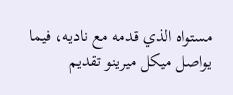مستواه الذي قدمه مع ناديه، فيما يواصل ميكل ميرينو تقديم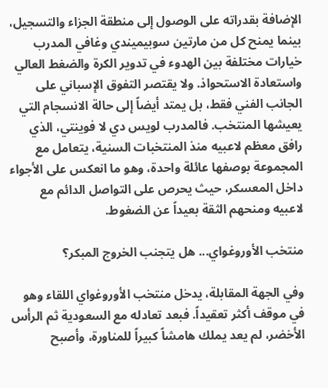الإضافة بقدراته على الوصول إلى منطقة الجزاء والتسجيل، بينما يمنح كل من مارتين سوبيميندي وغافي المدرب خيارات مختلفة بين الهدوء في تدوير الكرة والضغط العالي واستعادة الاستحواذ. ولا يقتصر التفوق الإسباني على الجانب الفني فقط، بل يمتد أيضاً إلى حالة الانسجام التي يعيشها المنتخب. فالمدرب لويس دي لا فوينتي، الذي رافق معظم لاعبيه منذ المنتخبات السنية، يتعامل مع المجموعة بوصفها عائلة واحدة، وهو ما انعكس على الأجواء داخل المعسكر، حيث يحرص على التواصل الدائم مع لاعبيه ومنحهم الثقة بعيداً عن الضغوط.

منتخب الأوروغواي... هل يتجنب الخروج المبكر؟

وفي الجهة المقابلة، يدخل منتخب الأوروغواي اللقاء وهو في موقف أكثر تعقيداً. فبعد تعادله مع السعودية ثم الرأس الأخضر، لم يعد يملك هامشاً كبيراً للمناورة، وأصبح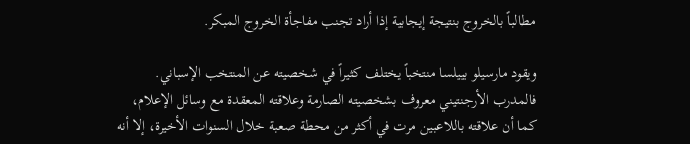مطالباً بالخروج بنتيجة إيجابية إذا أراد تجنب مفاجأة الخروج المبكر.

ويقود مارسيلو بييلسا منتخباً يختلف كثيراً في شخصيته عن المنتخب الإسباني. فالمدرب الأرجنتيني معروف بشخصيته الصارمة وعلاقته المعقدة مع وسائل الإعلام، كما أن علاقته باللاعبين مرت في أكثر من محطة صعبة خلال السنوات الأخيرة، إلا أنه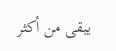يبقى من أكثر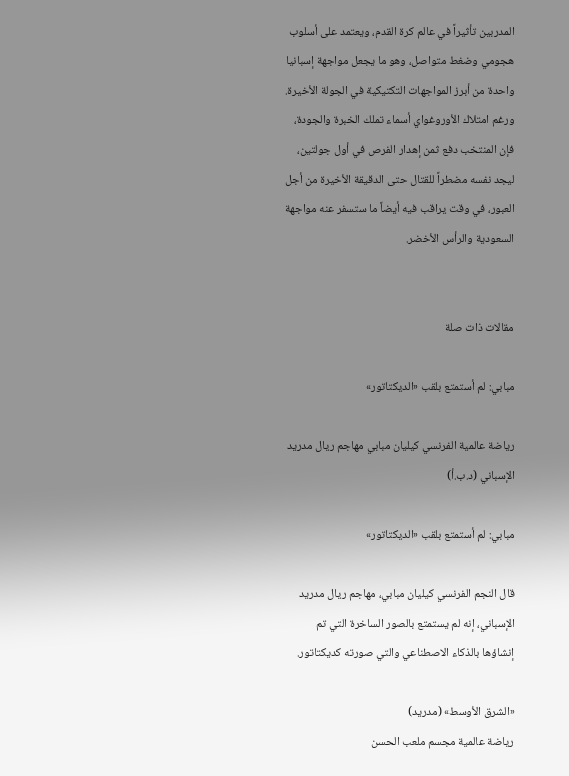المدربين تأثيراً في عالم كرة القدم، ويعتمد على أسلوب هجومي وضغط متواصل، وهو ما يجعل مواجهة إسبانيا واحدة من أبرز المواجهات التكتيكية في الجولة الأخيرة. ورغم امتلاك الأوروغواي أسماء تملك الخبرة والجودة، فإن المنتخب دفع ثمن إهدار الفرص في أول جولتين، ليجد نفسه مضطراً للقتال حتى الدقيقة الأخيرة من أجل العبور، في وقت يراقب فيه أيضاً ما ستسفر عنه مواجهة السعودية والرأس الأخضر.


مقالات ذات صلة

مبابي: لم أستمتع بلقب «الديكتاتور»

رياضة عالمية الفرنسي كيليان مبابي مهاجم ريال مدريد الإسباني (د.ب.أ)

مبابي: لم أستمتع بلقب «الديكتاتور»

قال النجم الفرنسي كيليان مبابي، مهاجم ريال مدريد الإسباني، إنه لم يستمتع بالصور الساخرة التي تم إنشاؤها بالذكاء الاصطناعي والتي صورته كديكتاتور.

«الشرق الأوسط» (مدريد)
رياضة عالمية مجسم ملعب الحسن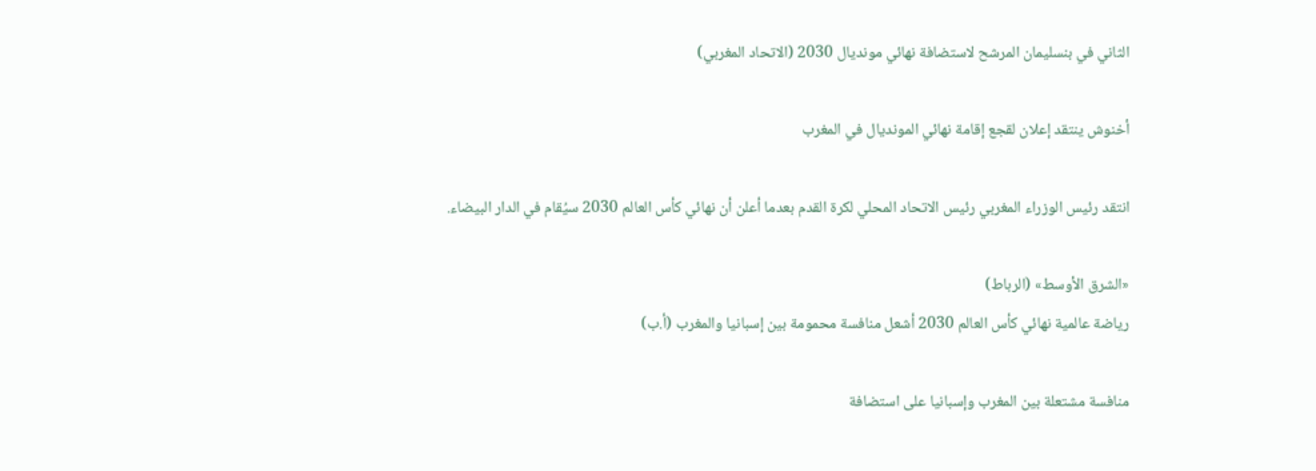الثاني في بنسليمان المرشح لاستضافة نهائي مونديال 2030 (الاتحاد المغربي)

أخنوش ينتقد إعلان لقجع إقامة نهائي المونديال في المغرب

انتقد رئيس الوزراء المغربي رئيس الاتحاد المحلي لكرة القدم بعدما أعلن أن نهائي كأس العالم 2030 سيُقام في الدار البيضاء.

«الشرق الأوسط» (الرباط)
رياضة عالمية نهائي كأس العالم 2030 أشعل منافسة محمومة بين إسبانيا والمغرب (أ.ب)

منافسة مشتعلة بين المغرب وإسبانيا على استضافة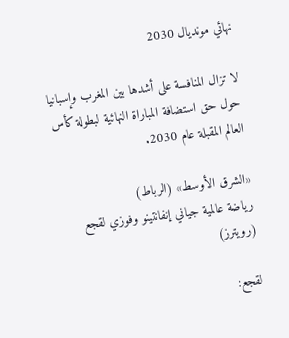نهائي مونديال 2030

لا تزال المنافسة على أشدها بين المغرب وإسبانيا حول حق استضافة المباراة النهائية لبطولة كأس العالم المقبلة عام 2030.

«الشرق الأوسط» (الرباط)
رياضة عالمية جياني إنفانتينو وفوزي لقجع (رويترز)

لقجع: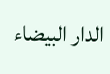الدار البيضاء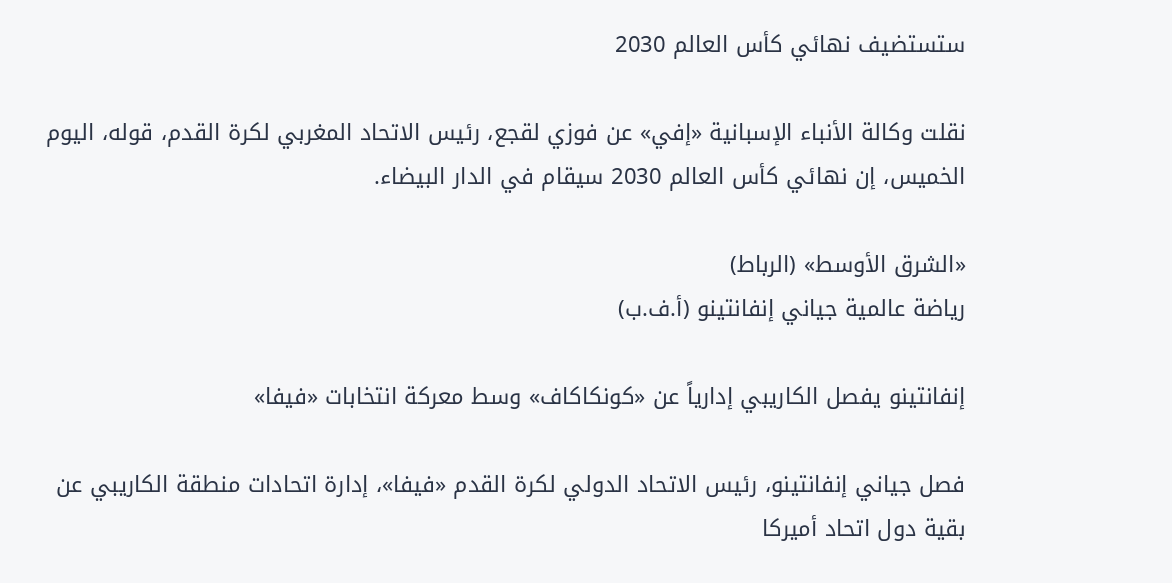ستستضيف نهائي كأس العالم 2030

نقلت وكالة الأنباء الإسبانية «إفي» عن فوزي لقجع، رئيس الاتحاد المغربي لكرة القدم، قوله، اليوم الخميس، إن نهائي كأس العالم 2030 سيقام في الدار البيضاء.

«الشرق الأوسط» (الرباط)
رياضة عالمية جياني إنفانتينو (أ.ف.ب)

إنفانتينو يفصل الكاريبي إدارياً عن «كونكاكاف» وسط معركة انتخابات «فيفا»

فصل جياني إنفانتينو، رئيس الاتحاد الدولي لكرة القدم «فيفا»، إدارة اتحادات منطقة الكاريبي عن بقية دول اتحاد أميركا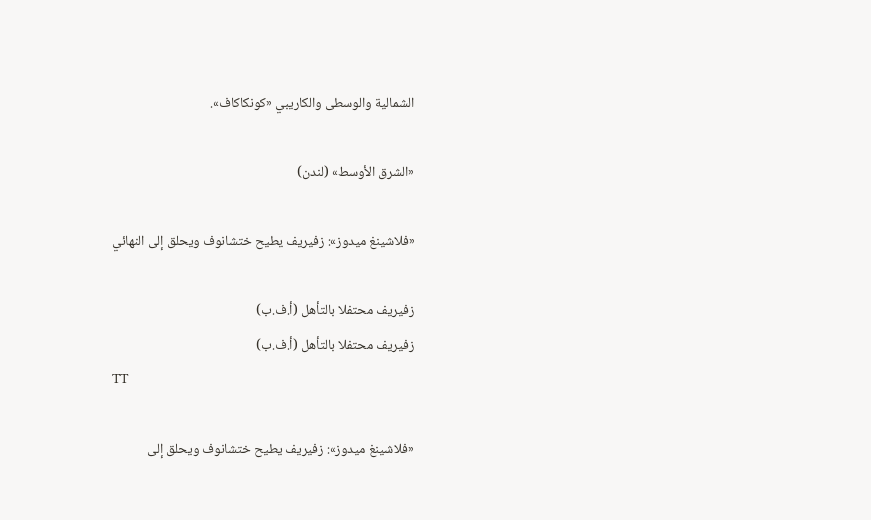الشمالية والوسطى والكاريبي «كونكاكاف».

«الشرق الأوسط» (لندن)

«فلاشينغ ميدوز»: زفيريف يطيح ختشانوف ويحلق إلى النهائي

زفيريف محتفلا بالتأهل (أ.ف.ب)
زفيريف محتفلا بالتأهل (أ.ف.ب)
TT

«فلاشينغ ميدوز»: زفيريف يطيح ختشانوف ويحلق إلى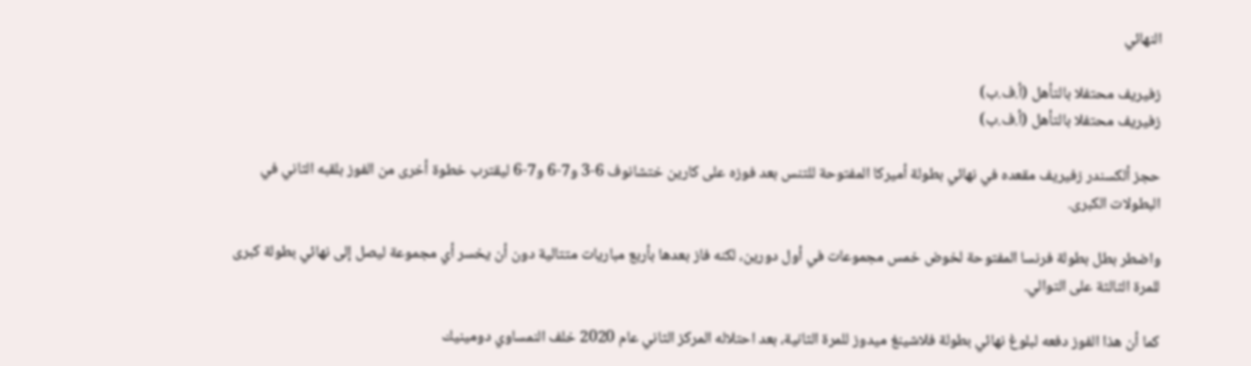النهائي

زفيريف محتفلا بالتأهل (أ.ف.ب)
زفيريف محتفلا بالتأهل (أ.ف.ب)

حجز ألكسندر زفيريف مقعده في نهائي بطولة أميركا المفتوحة للتنس بعد فوزه على كارين ختشانوف 6-3 و7-6 و7-6 ليقترب خطوة أخرى من الفوز بلقبه الثاني في البطولات الكبرى.

واضطر بطل بطولة فرنسا المفتوحة لخوض خمس مجموعات في أول دورين، لكنه فاز بعدها بأربع مباريات متتالية دون أن يخسر أي مجموعة ليصل إلى نهائي بطولة كبرى للمرة الثالثة على التوالي.

كما أن هذا الفوز دفعه لبلوغ نهائي بطولة فلاشينغ ميدوز للمرة الثانية، بعد احتلاله المركز الثاني عام 2020 خلف النمساوي دومينيك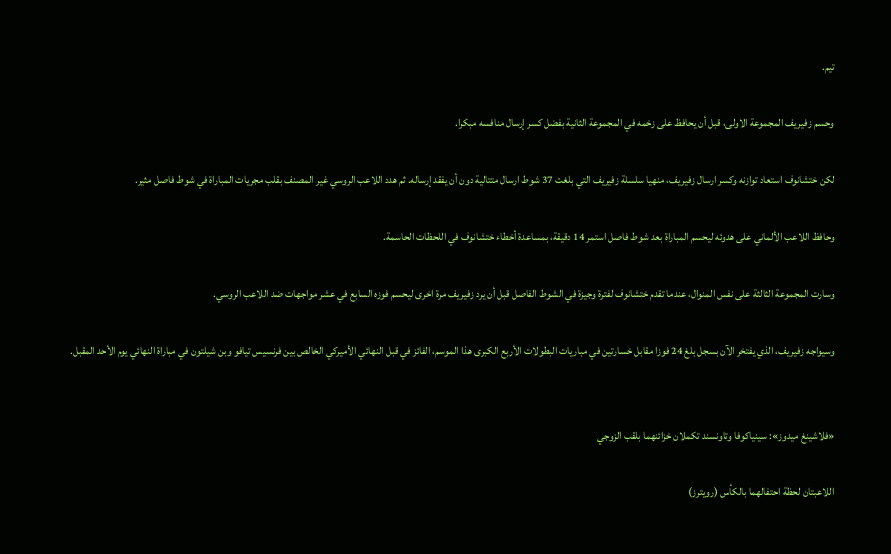تيم.

وحسم زفيريف المجموعة الاولى، قبل أن يحافظ على زخمه في المجموعة الثانية بفضل كسر إرسال منافسه مبكرا.

لكن ختشانوف استعاد توازنه وكسر ارسال زفيريف، منهيا سلسلة زفيريف التي بلغت 37 شوط ارسال متتالية دون أن يفقد إرساله. ثم هدد اللاعب الروسي غير المصنف بقلب مجريات المباراة في شوط فاصل مثير.

وحافظ اللاعب الألماني على هدوئه ليحسم المباراة بعد شوط فاصل استمر 14 دقيقة، بمساعدة أخطاء ختشانوف في اللحظات الحاسمة.

وسارت المجموعة الثالثة على نفس المنوال، عندما تقدم ختشانوف لفترة وجيزة في الشوط الفاصل قبل أن يرد زفيريف مرة اخرى ليحسم فوزه السابع في عشر مواجهات ضد اللاعب الروسي.

وسيواجه زفيريف، الذي يفتخر الآن بسجل بلغ 24 فوزا مقابل خسارتين في مباريات البطولات الأربع الكبرى هذا الموسم، الفائز في قبل النهائي الأميركي الخالص بين فرنسيس تيافو وبن شيلتون في مباراة النهائي يوم الأحد المقبل.


«فلاشينغ ميدوز»: سينياكوفا وتاونسند تكملان خزائنهما بلقب الزوجي

اللاعبتان لحظة احتفالهما بالكأس (رويترز)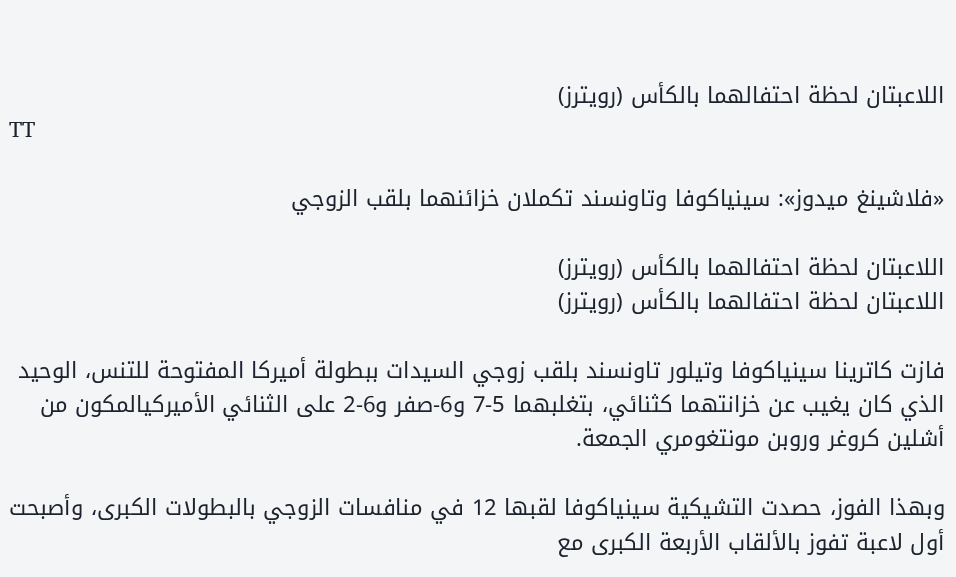اللاعبتان لحظة احتفالهما بالكأس (رويترز)
TT

«فلاشينغ ميدوز»: سينياكوفا وتاونسند تكملان خزائنهما بلقب الزوجي

اللاعبتان لحظة احتفالهما بالكأس (رويترز)
اللاعبتان لحظة احتفالهما بالكأس (رويترز)

فازت كاترينا سينياكوفا وتيلور تاونسند بلقب زوجي السيدات ببطولة أميركا المفتوحة للتنس، الوحيد الذي كان يغيب عن خزانتهما كثنائي، بتغلبهما 5-7 و6-صفر و6-2 على الثنائي الأميركيالمكون من أشلين كروغر وروبن مونتغومري الجمعة.

وبهذا الفوز، حصدت التشيكية سينياكوفا لقبها 12 في منافسات الزوجي بالبطولات الكبرى، وأصبحت أول لاعبة تفوز بالألقاب الأربعة الكبرى مع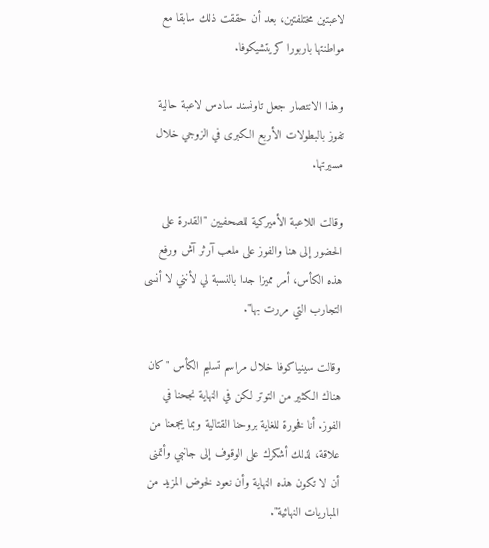لاعبتين مختلفتين، بعد أن حققت ذلك سابقا مع مواطنتها باربورا كريتشيكوفا.

وهذا الانتصار جعل تاونسند سادس لاعبة حالية تفوز بالبطولات الأربع الكبرى في الزوجي خلال مسيرتها.

وقالت اللاعبة الأميركية للصحفيين "القدرة على الحضور إلى هنا والفوز على ملعب آرثر آش ورفع هذه الكأس، أمر مميزا جدا بالنسبة لي لأنني لا أنسى التجارب التي مررت بها".

وقالت سينياكوفا خلال مراسم تسليم الكأس "كان هناك الكثير من التوتر لكن في النهاية نجحنا في الفوز. أنا فخورة للغاية بروحنا القتالية وبما يجمعنا من علاقة، لذلك أشكرك على الوقوف إلى جانبي وأتمنى أن لا تكون هذه النهاية وأن نعود لخوض المزيد من المباريات النهائية".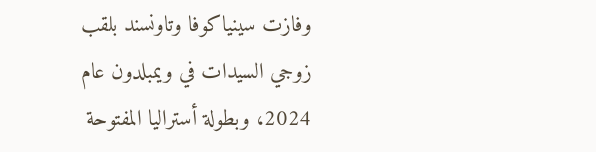وفازت سينياكوفا وتاونسند بلقب زوجي السيدات في ويمبلدون عام 2024، وبطولة أستراليا المفتوحة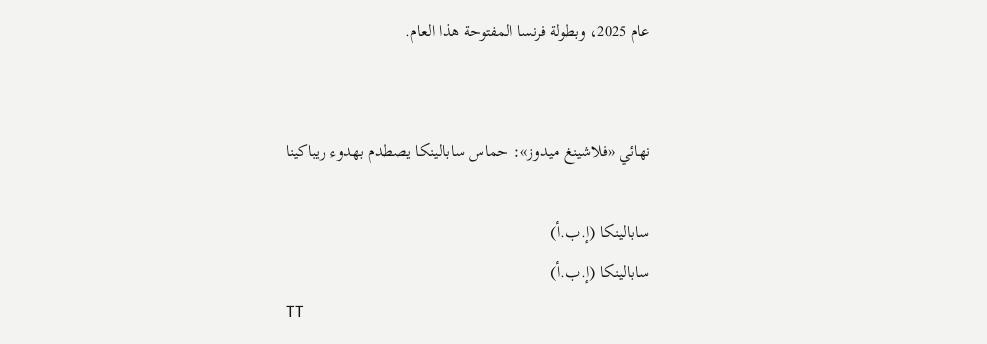عام 2025، وبطولة فرنسا المفتوحة هذا العام.


نهائي «فلاشينغ ميدوز»: حماس سابالينكا يصطدم بهدوء ريباكينا

سابالينكا (إ.ب.أ)
سابالينكا (إ.ب.أ)
TT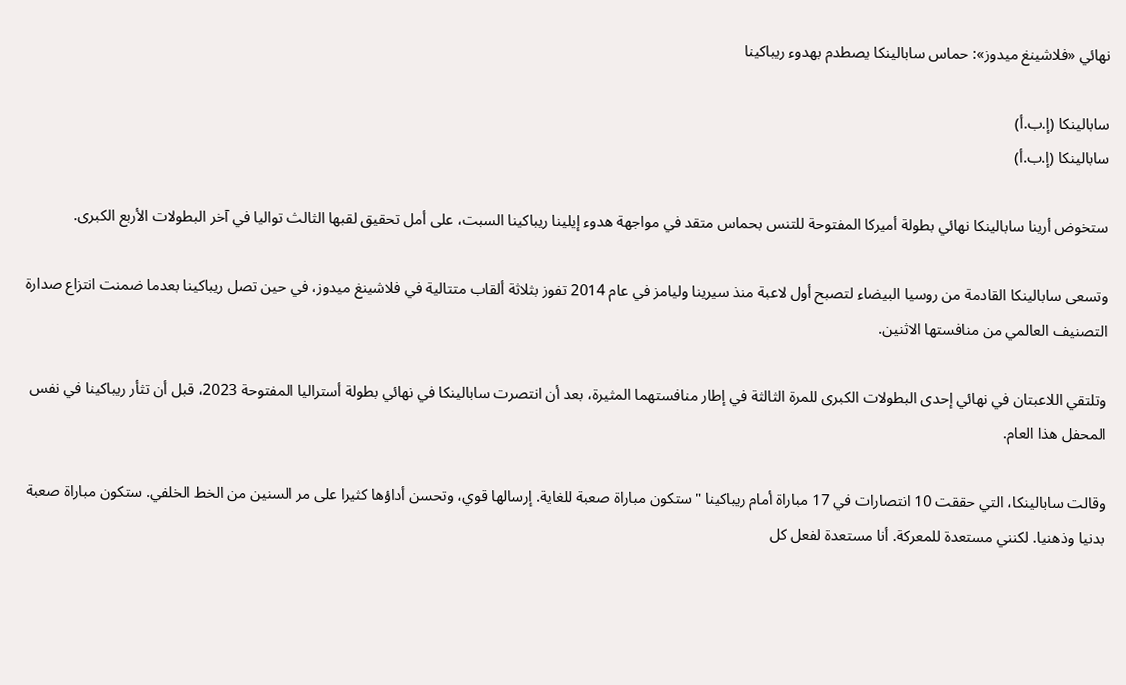نهائي «فلاشينغ ميدوز»: حماس سابالينكا يصطدم بهدوء ريباكينا

سابالينكا (إ.ب.أ)
سابالينكا (إ.ب.أ)

ستخوض أرينا سابالينكا نهائي بطولة أميركا المفتوحة للتنس بحماس متقد في مواجهة هدوء إيلينا ريباكينا السبت، على أمل تحقيق لقبها الثالث تواليا في آخر البطولات الأربع الكبرى.

وتسعى سابالينكا القادمة من روسيا البيضاء لتصبح أول لاعبة منذ سيرينا وليامز في عام 2014 تفوز بثلاثة ألقاب متتالية في فلاشينغ ميدوز، في حين تصل ريباكينا بعدما ضمنت انتزاع صدارة التصنيف العالمي من منافستها الاثنين.

وتلتقي اللاعبتان في نهائي إحدى البطولات الكبرى للمرة الثالثة في إطار منافستهما المثيرة، بعد أن انتصرت سابالينكا في نهائي بطولة أستراليا المفتوحة 2023، قبل أن تثأر ريباكينا في نفس المحفل هذا العام.

وقالت سابالينكا، التي حققت 10 انتصارات في 17 مباراة أمام ريباكينا "ستكون مباراة صعبة للغاية. إرسالها قوي، وتحسن أداؤها كثيرا على مر السنين من الخط الخلفي. ستكون مباراة صعبة بدنيا وذهنيا. لكنني مستعدة للمعركة. أنا مستعدة لفعل كل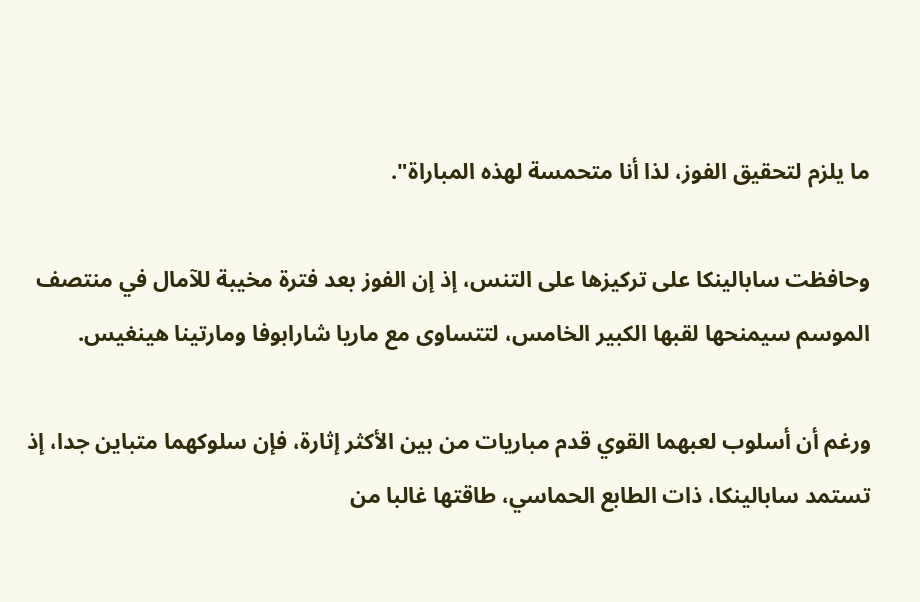ما يلزم لتحقيق الفوز، لذا أنا متحمسة لهذه المباراة".

وحافظت سابالينكا على تركيزها على التنس، إذ إن الفوز بعد فترة مخيبة للآمال في منتصف الموسم سيمنحها لقبها الكبير الخامس، لتتساوى مع ماريا شارابوفا ومارتينا هينغيس.

ورغم أن أسلوب لعبهما القوي قدم مباريات من بين الأكثر إثارة، فإن سلوكهما متباين جدا، إذ تستمد سابالينكا، ذات الطابع الحماسي، طاقتها غالبا من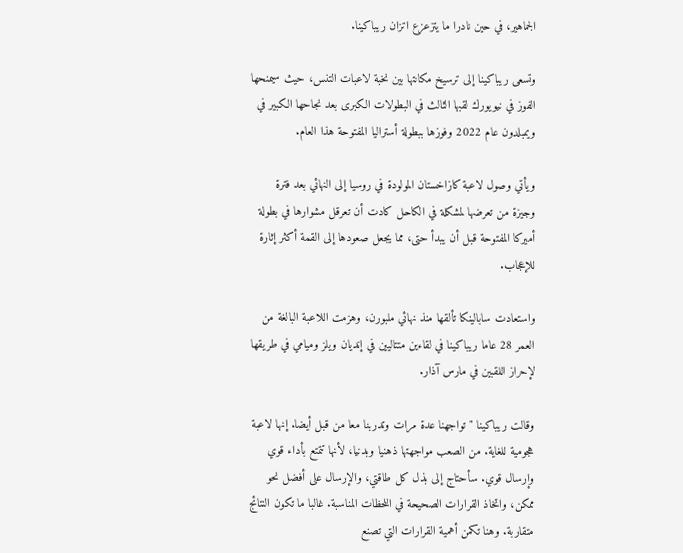الجماهير، في حين نادرا ما يتزعزع اتزان ريباكينا.

وتسعى ريباكينا إلى ترسيخ مكانتها بين نخبة لاعبات التنس، حيث سيمنحها الفوز في نيويورك لقبها الثالث في البطولات الكبرى بعد نجاحها الكبير في ويمبلدون عام 2022 وفوزها ببطولة أستراليا المفتوحة هذا العام.

ويأتي وصول لاعبة كازاخستان المولودة في روسيا إلى النهائي بعد فترة وجيزة من تعرضها لمشكلة في الكاحل كادت أن تعرقل مشوارها في بطولة أميركا المفتوحة قبل أن يبدأ حتى، مما يجعل صعودها إلى القمة أكثر إثارة للإعجاب.

واستعادت سابالينكا تألقها منذ نهائي ملبورن، وهزمت اللاعبة البالغة من العمر 28 عاما ريباكينا في لقاءين متتاليين في إنديان ويلز وميامي في طريقها لإحراز اللقبين في مارس آذار.

وقالت ريباكينا "تواجهنا عدة مرات وتدربنا معا من قبل أيضا. إنها لاعبة هجومية للغاية. من الصعب مواجهتها ذهنيا وبدنيا، لأنها تتمتع بأداء قوي وإرسال قوي. سأحتاج إلى بذل كل طاقتي، والإرسال على أفضل نحو ممكن، واتخاذ القرارات الصحيحة في اللحظات المناسبة. غالبا ما تكون النتائج متقاربة. وهنا تكمن أهمية القرارات التي تصنع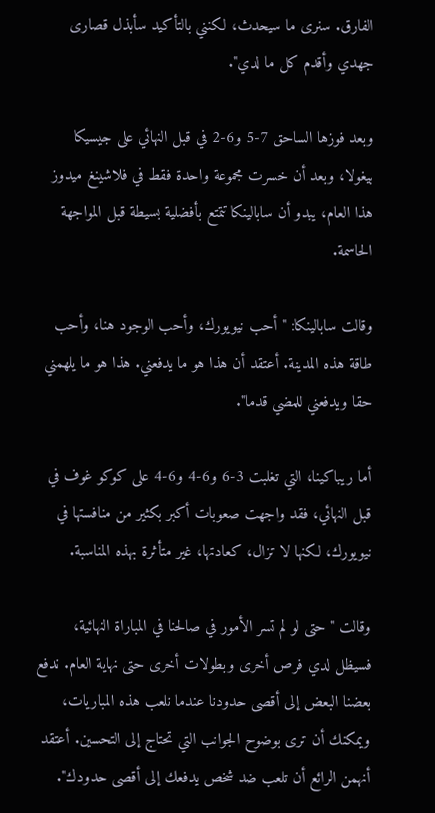الفارق. سنرى ما سيحدث، لكنني بالتأكيد سأبذل قصارى جهدي وأقدم كل ما لدي".

وبعد فوزها الساحق 7-5 و6-2 في قبل النهائي على جيسيكا بيغولا، وبعد أن خسرت مجموعة واحدة فقط في فلاشينغ ميدوز هذا العام، يبدو أن سابالينكا تتمتع بأفضلية بسيطة قبل المواجهة الحاسمة.

وقالت سابالينكا: "أحب نيويورك، وأحب الوجود هنا، وأحب طاقة هذه المدينة. أعتقد أن هذا هو ما يدفعني. هذا هو ما يلهمني حقا ويدفعني للمضي قدما".

أما ريباكينا، التي تغلبت 3-6 و6-4 و6-4 على كوكو غوف في قبل النهائي، فقد واجهت صعوبات أكبر بكثير من منافستها في نيويورك، لكنها لا تزال، كعادتها، غير متأثرة بهذه المناسبة.

وقالت "حتى لو لم تسر الأمور في صالحنا في المباراة النهائية، فسيظل لدي فرص أخرى وبطولات أخرى حتى نهاية العام. ندفع بعضنا البعض إلى أقصى حدودنا عندما نلعب هذه المباريات، ويمكنك أن ترى بوضوح الجوانب التي تحتاج إلى التحسين. أعتقد أنهمن الرائع أن تلعب ضد شخص يدفعك إلى أقصى حدودك".